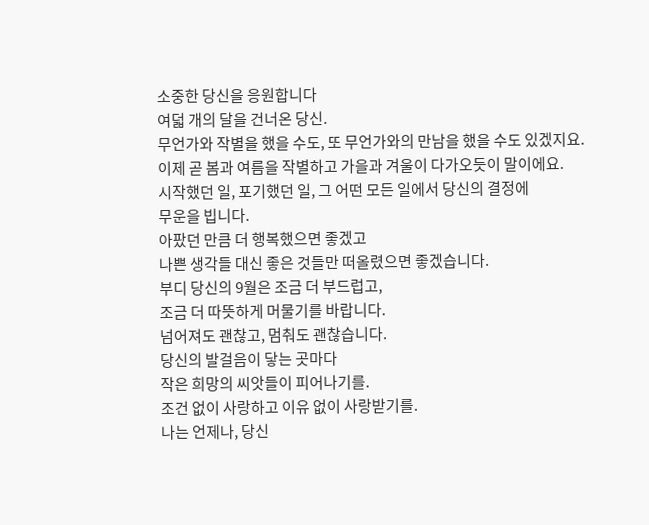소중한 당신을 응원합니다
여덟 개의 달을 건너온 당신.
무언가와 작별을 했을 수도, 또 무언가와의 만남을 했을 수도 있겠지요.
이제 곧 봄과 여름을 작별하고 가을과 겨울이 다가오듯이 말이에요.
시작했던 일, 포기했던 일, 그 어떤 모든 일에서 당신의 결정에
무운을 빕니다.
아팠던 만큼 더 행복했으면 좋겠고
나쁜 생각들 대신 좋은 것들만 떠올렸으면 좋겠습니다.
부디 당신의 9월은 조금 더 부드럽고,
조금 더 따뜻하게 머물기를 바랍니다.
넘어져도 괜찮고, 멈춰도 괜찮습니다.
당신의 발걸음이 닿는 곳마다
작은 희망의 씨앗들이 피어나기를.
조건 없이 사랑하고 이유 없이 사랑받기를.
나는 언제나, 당신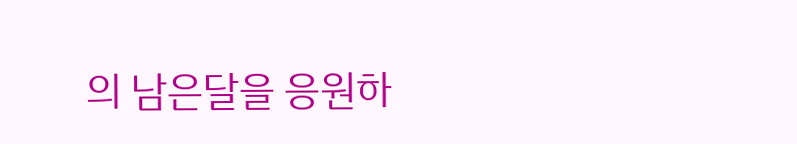의 남은달을 응원하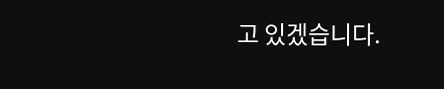고 있겠습니다.